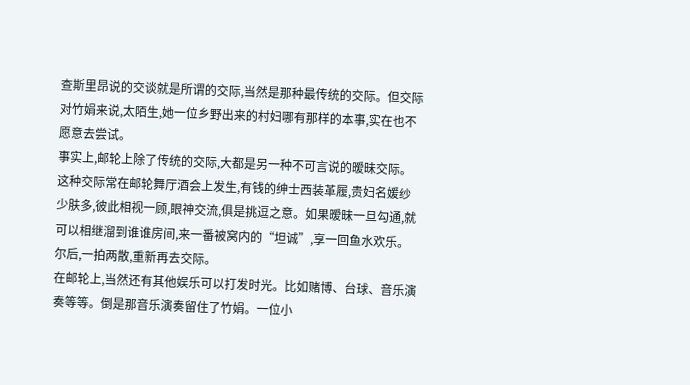查斯里昂说的交谈就是所谓的交际,当然是那种最传统的交际。但交际对竹娟来说,太陌生,她一位乡野出来的村妇哪有那样的本事,实在也不愿意去尝试。
事实上,邮轮上除了传统的交际,大都是另一种不可言说的暧昧交际。这种交际常在邮轮舞厅酒会上发生,有钱的绅士西装革履,贵妇名媛纱少肤多,彼此相视一顾,眼神交流,俱是挑逗之意。如果暧昧一旦勾通,就可以相继溜到谁谁房间,来一番被窝内的“坦诚”,享一回鱼水欢乐。尔后,一拍两散,重新再去交际。
在邮轮上,当然还有其他娱乐可以打发时光。比如赌博、台球、音乐演奏等等。倒是那音乐演奏留住了竹娟。一位小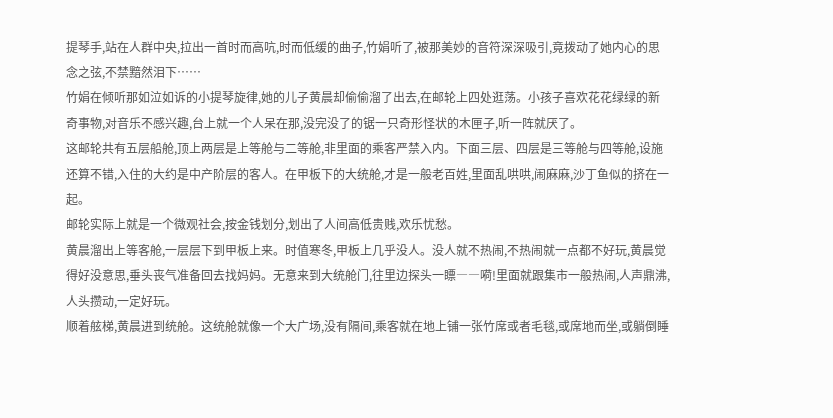提琴手,站在人群中央,拉出一首时而高吭,时而低缓的曲子,竹娟听了,被那美妙的音符深深吸引,竟拨动了她内心的思念之弦,不禁黯然泪下……
竹娟在倾听那如泣如诉的小提琴旋律,她的儿子黄晨却偷偷溜了出去,在邮轮上四处逛荡。小孩子喜欢花花绿绿的新奇事物,对音乐不感兴趣,台上就一个人呆在那,没完没了的锯一只奇形怪状的木匣子,听一阵就厌了。
这邮轮共有五层船舱,顶上两层是上等舱与二等舱,非里面的乘客严禁入内。下面三层、四层是三等舱与四等舱,设施还算不错,入住的大约是中产阶层的客人。在甲板下的大统舱,才是一般老百姓,里面乱哄哄,闹麻麻,沙丁鱼似的挤在一起。
邮轮实际上就是一个微观社会,按金钱划分,划出了人间高低贵贱,欢乐忧愁。
黄晨溜出上等客舱,一层层下到甲板上来。时值寒冬,甲板上几乎没人。没人就不热闹,不热闹就一点都不好玩,黄晨觉得好没意思,垂头丧气准备回去找妈妈。无意来到大统舱门,往里边探头一瞟――嗬!里面就跟集市一般热闹,人声鼎沸,人头攒动,一定好玩。
顺着舷梯,黄晨进到统舱。这统舱就像一个大广场,没有隔间,乘客就在地上铺一张竹席或者毛毯,或席地而坐,或躺倒睡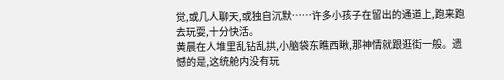觉,或几人聊天,或独自沉默……许多小孩子在留出的通道上,跑来跑去玩耍,十分快活。
黄晨在人堆里乱钻乱拱,小脑袋东瞧西瞅,那神情就跟逛街一般。遗憾的是,这统舱内没有玩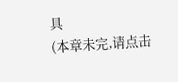具
(本章未完,请点击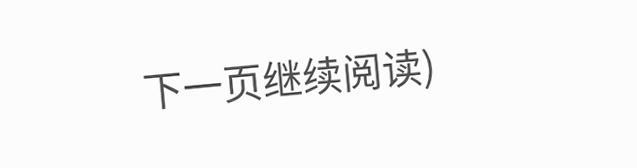下一页继续阅读)